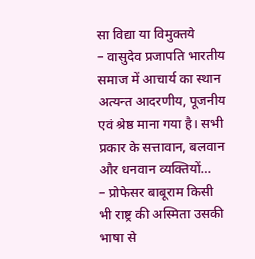सा विद्या या विमुक्तये
– वासुदेव प्रजापति भारतीय समाज में आचार्य का स्थान अत्यन्त आदरणीय, पूजनीय एवं श्रेष्ठ माना गया है। सभी प्रकार के सत्तावान, बलवान और धनवान व्यक्तियों…
– प्रोफेसर बाबूराम किसी भी राष्ट्र की अस्मिता उसकी भाषा से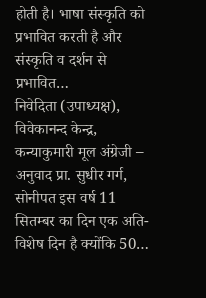होती है। भाषा संस्कृति को प्रभावित करती है और संस्कृति व दर्शन से प्रभावित…
निवेदिता (उपाध्यक्ष), विवेकानन्द केन्द्र, कन्याकुमारी मूल अंग्रेजी – अनुवाद प्रा. सुधीर गर्ग, सोनीपत इस वर्ष 11 सितम्बर का दिन एक अति-विशेष दिन है क्योंकि 50…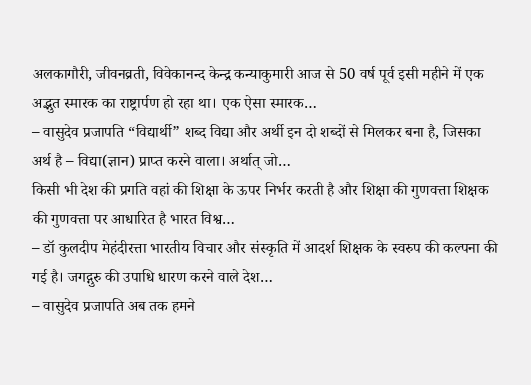अलकागौरी, जीवनव्रती, विवेकानन्द केन्द्र कन्याकुमारी आज से 50 वर्ष पूर्व इसी महीने में एक अद्भुत स्मारक का राष्ट्रार्पण हो रहा था। एक ऐसा स्मारक…
– वासुदेव प्रजापति “विद्यार्थी” शब्द विद्या और अर्थी इन दो शब्दों से मिलकर बना है, जिसका अर्थ है – विद्या(ज्ञान) प्राप्त करने वाला। अर्थात् जो…
किसी भी देश की प्रगति वहां की शिक्षा के ऊपर निर्भर करती है और शिक्षा की गुणवत्ता शिक्षक की गुणवत्ता पर आधारित है भारत विश्व…
– डॉ कुलदीप मेहंदीरत्ता भारतीय विचार और संस्कृति में आदर्श शिक्षक के स्वरुप की कल्पना की गई है। जगद्गुरु की उपाधि धारण करने वाले देश…
– वासुदेव प्रजापति अब तक हमने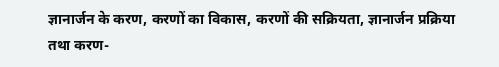ज्ञानार्जन के करण, करणों का विकास, करणों की सक्रियता, ज्ञानार्जन प्रक्रिया तथा करण-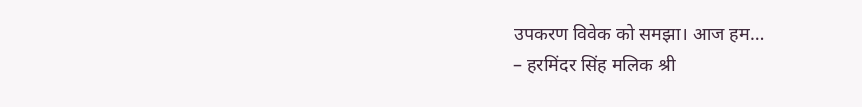उपकरण विवेक को समझा। आज हम…
– हरमिंदर सिंह मलिक श्री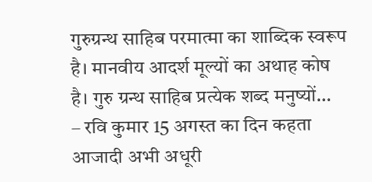गुरुग्रन्थ साहिब परमात्मा का शाब्दिक स्वरूप है। मानवीय आदर्श मूल्यों का अथाह कोष है। गुरु ग्रन्थ साहिब प्रत्येक शब्द मनुष्यों…
– रवि कुमार 15 अगस्त का दिन कहता आजादी अभी अधूरी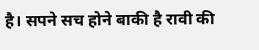है। सपने सच होने बाकी है रावी की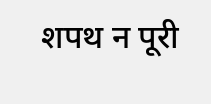शपथ न पूरी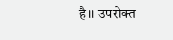है।। उपरोक्त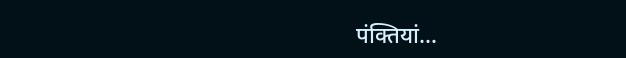पंक्तियां…